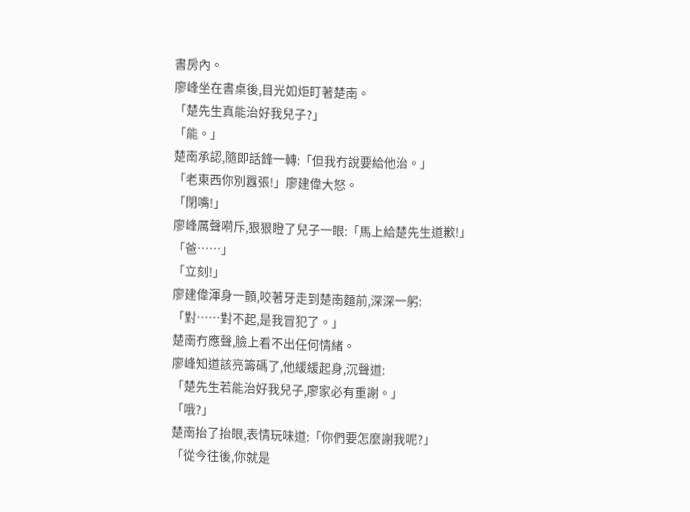書房內。
廖峰坐在書桌後,目光如炬盯著楚南。
「楚先生真能治好我兒子?」
「能。」
楚南承認,隨即話鋒一轉:「但我冇說要給他治。」
「老東西你別囂張!」廖建偉大怒。
「閉嘴!」
廖峰厲聲嗬斥,狠狠瞪了兒子一眼:「馬上給楚先生道歉!」
「爸……」
「立刻!」
廖建偉渾身一顫,咬著牙走到楚南麵前,深深一躬:
「對……對不起,是我冒犯了。」
楚南冇應聲,臉上看不出任何情緒。
廖峰知道該亮籌碼了,他緩緩起身,沉聲道:
「楚先生若能治好我兒子,廖家必有重謝。」
「哦?」
楚南抬了抬眼,表情玩味道:「你們要怎麼謝我呢?」
「從今往後,你就是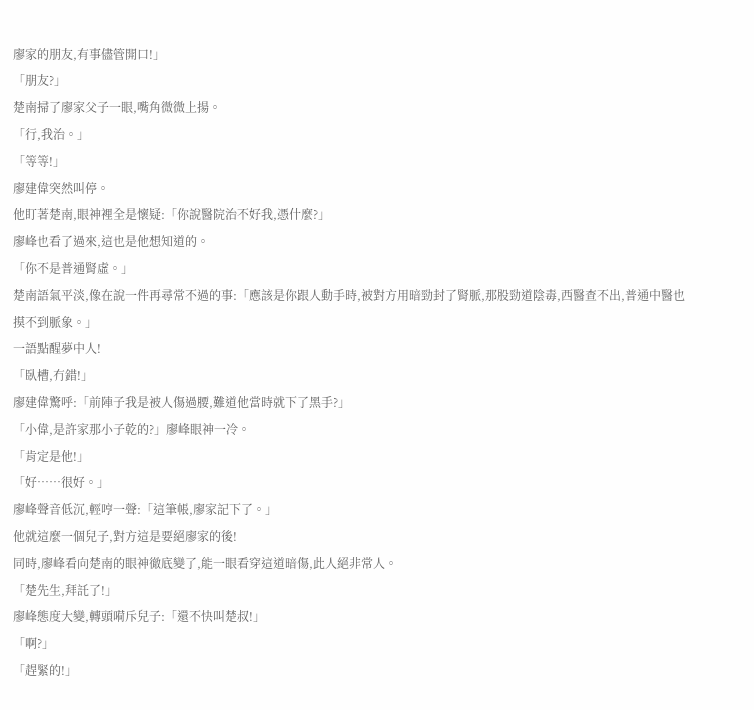廖家的朋友,有事儘管開口!」
「朋友?」
楚南掃了廖家父子一眼,嘴角微微上揚。
「行,我治。」
「等等!」
廖建偉突然叫停。
他盯著楚南,眼神裡全是懷疑:「你說醫院治不好我,憑什麼?」
廖峰也看了過來,這也是他想知道的。
「你不是普通腎虛。」
楚南語氣平淡,像在說一件再尋常不過的事:「應該是你跟人動手時,被對方用暗勁封了腎脈,那股勁道陰毒,西醫查不出,普通中醫也摸不到脈象。」
一語點醒夢中人!
「臥槽,冇錯!」
廖建偉驚呼:「前陣子我是被人傷過腰,難道他當時就下了黑手?」
「小偉,是許家那小子乾的?」廖峰眼神一冷。
「肯定是他!」
「好……很好。」
廖峰聲音低沉,輕哼一聲:「這筆帳,廖家記下了。」
他就這麼一個兒子,對方這是要絕廖家的後!
同時,廖峰看向楚南的眼神徹底變了,能一眼看穿這道暗傷,此人絕非常人。
「楚先生,拜託了!」
廖峰態度大變,轉頭嗬斥兒子:「還不快叫楚叔!」
「啊?」
「趕緊的!」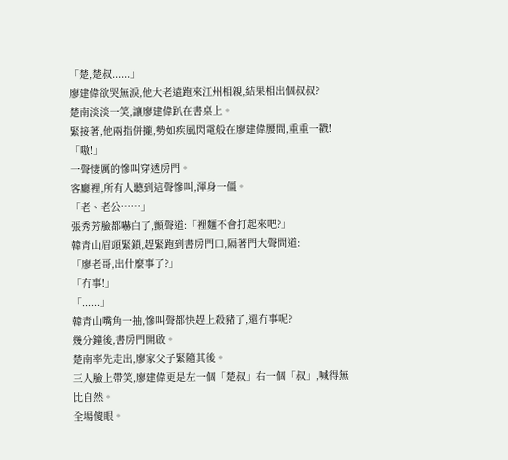「楚,楚叔......」
廖建偉欲哭無淚,他大老遠跑來江州相親,結果相出個叔叔?
楚南淡淡一笑,讓廖建偉趴在書桌上。
緊接著,他兩指併攏,勢如疾風閃電般在廖建偉腰間,重重一戳!
「嗷!」
一聲悽厲的慘叫穿透房門。
客廳裡,所有人聽到這聲慘叫,渾身一僵。
「老、老公……」
張秀芳臉都嚇白了,顫聲道:「裡麵不會打起來吧?」
韓青山眉頭緊鎖,趕緊跑到書房門口,隔著門大聲問道:
「廖老哥,出什麼事了?」
「冇事!」
「......」
韓青山嘴角一抽,慘叫聲都快趕上殺豬了,還冇事呢?
幾分鐘後,書房門開啟。
楚南率先走出,廖家父子緊隨其後。
三人臉上帶笑,廖建偉更是左一個「楚叔」右一個「叔」,喊得無比自然。
全場傻眼。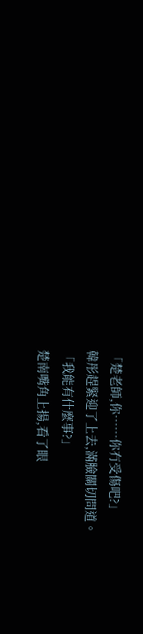「楚老師,你……你冇受傷吧?」
韓彤趕緊迎了上去,滿臉關切問道。
「我能有什麼事?」
楚南嘴角上揚,看了眼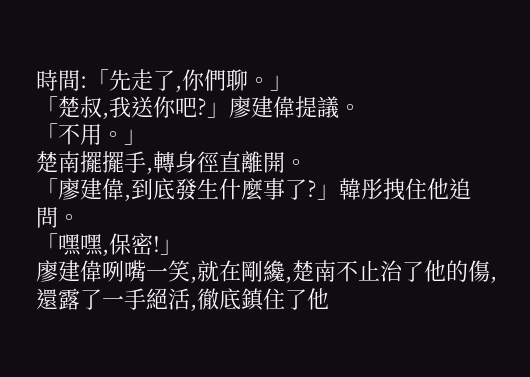時間:「先走了,你們聊。」
「楚叔,我送你吧?」廖建偉提議。
「不用。」
楚南擺擺手,轉身徑直離開。
「廖建偉,到底發生什麼事了?」韓彤拽住他追問。
「嘿嘿,保密!」
廖建偉咧嘴一笑,就在剛纔,楚南不止治了他的傷,還露了一手絕活,徹底鎮住了他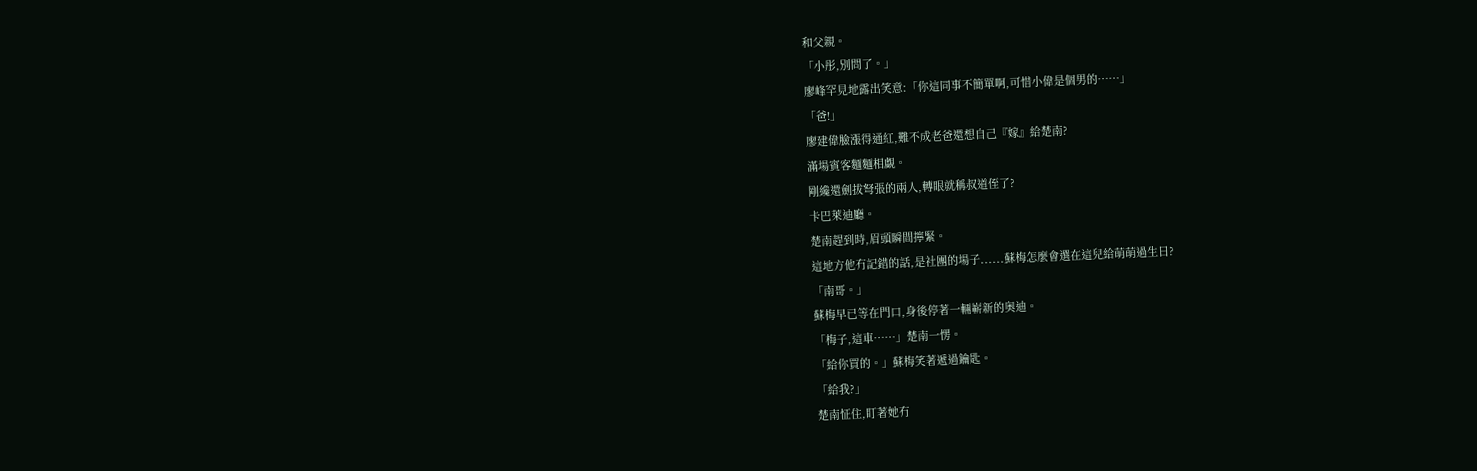和父親。
「小彤,別問了。」
廖峰罕見地露出笑意:「你這同事不簡單啊,可惜小偉是個男的……」
「爸!」
廖建偉臉漲得通紅,難不成老爸還想自己『嫁』給楚南?
滿場賓客麵麵相覷。
剛纔還劍拔弩張的兩人,轉眼就稱叔道侄了?
卡巴萊迪廳。
楚南趕到時,眉頭瞬間擰緊。
這地方他冇記錯的話,是社團的場子......蘇梅怎麼會選在這兒給萌萌過生日?
「南哥。」
蘇梅早已等在門口,身後停著一輛嶄新的奧迪。
「梅子,這車……」楚南一愣。
「給你買的。」蘇梅笑著遞過鑰匙。
「給我?」
楚南怔住,盯著她冇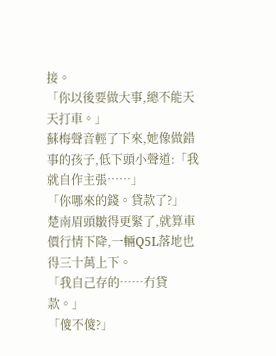接。
「你以後要做大事,總不能天天打車。」
蘇梅聲音輕了下來,她像做錯事的孩子,低下頭小聲道:「我就自作主張……」
「你哪來的錢。貸款了?」
楚南眉頭皺得更緊了,就算車價行情下降,一輛Q5L落地也得三十萬上下。
「我自己存的……冇貸款。」
「傻不傻?」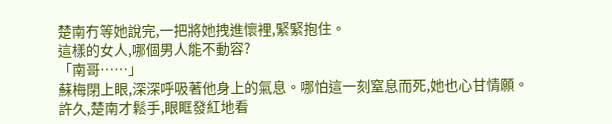楚南冇等她說完,一把將她拽進懷裡,緊緊抱住。
這樣的女人,哪個男人能不動容?
「南哥……」
蘇梅閉上眼,深深呼吸著他身上的氣息。哪怕這一刻窒息而死,她也心甘情願。
許久,楚南才鬆手,眼眶發紅地看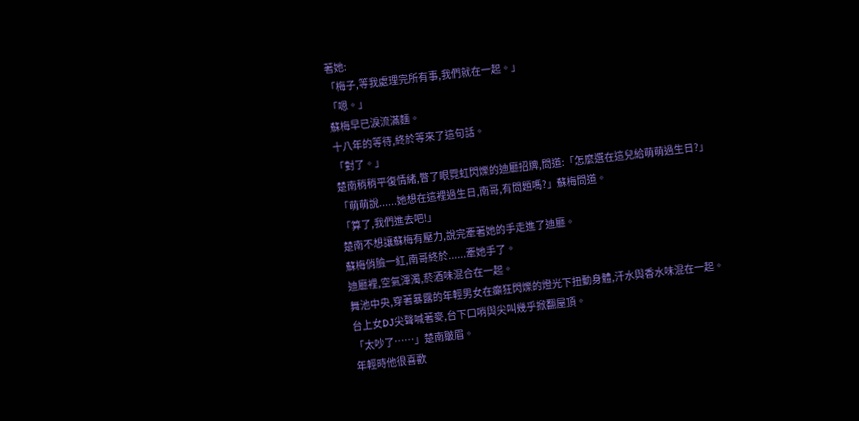著她:
「梅子,等我處理完所有事,我們就在一起。」
「嗯。」
蘇梅早已淚流滿麵。
十八年的等待,終於等來了這句話。
「對了。」
楚南稍稍平復情緒,瞥了眼霓虹閃爍的迪廳招牌,問道:「怎麼選在這兒給萌萌過生日?」
「萌萌說......她想在這裡過生日,南哥,有問題嗎?」蘇梅問道。
「算了,我們進去吧!」
楚南不想讓蘇梅有壓力,說完牽著她的手走進了迪廳。
蘇梅俏臉一紅,南哥終於......牽她手了。
迪廳裡,空氣渾濁,菸酒味混合在一起。
舞池中央,穿著暴露的年輕男女在癲狂閃爍的燈光下扭動身體,汗水與香水味混在一起。
台上女DJ尖聲喊著麥,台下口哨與尖叫幾乎掀翻屋頂。
「太吵了……」楚南皺眉。
年輕時他很喜歡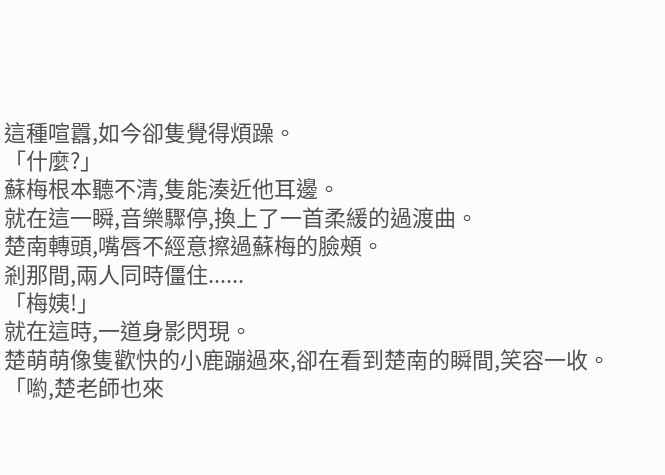這種喧囂,如今卻隻覺得煩躁。
「什麼?」
蘇梅根本聽不清,隻能湊近他耳邊。
就在這一瞬,音樂驟停,換上了一首柔緩的過渡曲。
楚南轉頭,嘴唇不經意擦過蘇梅的臉頰。
剎那間,兩人同時僵住......
「梅姨!」
就在這時,一道身影閃現。
楚萌萌像隻歡快的小鹿蹦過來,卻在看到楚南的瞬間,笑容一收。
「喲,楚老師也來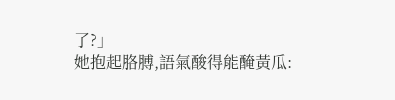了?」
她抱起胳膊,語氣酸得能醃黃瓜: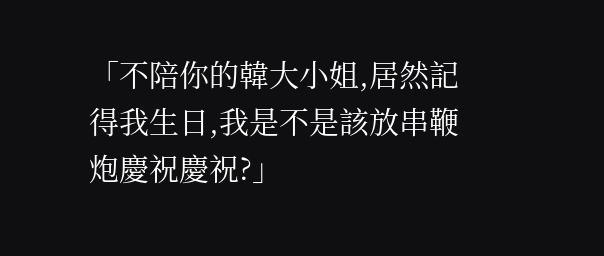「不陪你的韓大小姐,居然記得我生日,我是不是該放串鞭炮慶祝慶祝?」